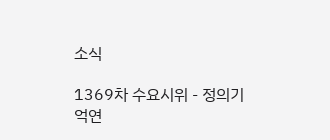소식

1369차 수요시위 - 정의기억연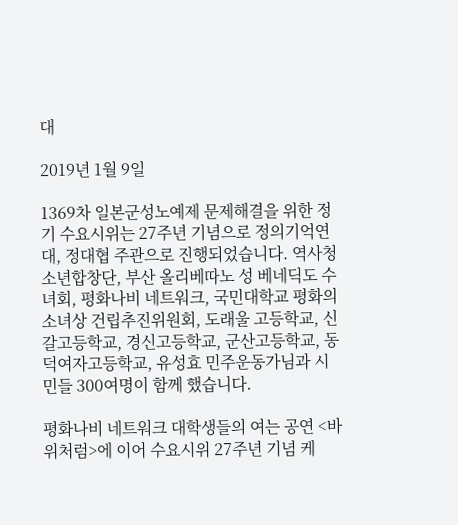대

2019년 1월 9일

1369차 일본군성노예제 문제해결을 위한 정기 수요시위는 27주년 기념으로 정의기억연대, 정대협 주관으로 진행되었습니다. 역사청소년합창단, 부산 올리베따노 성 베네딕도 수녀회, 평화나비 네트워크, 국민대학교 평화의소녀상 건립추진위원회, 도래울 고등학교, 신갈고등학교, 경신고등학교, 군산고등학교, 동덕여자고등학교, 유성효 민주운동가님과 시민들 300여명이 함께 했습니다.

평화나비 네트워크 대학생들의 여는 공연 <바위처럼>에 이어 수요시위 27주년 기념 케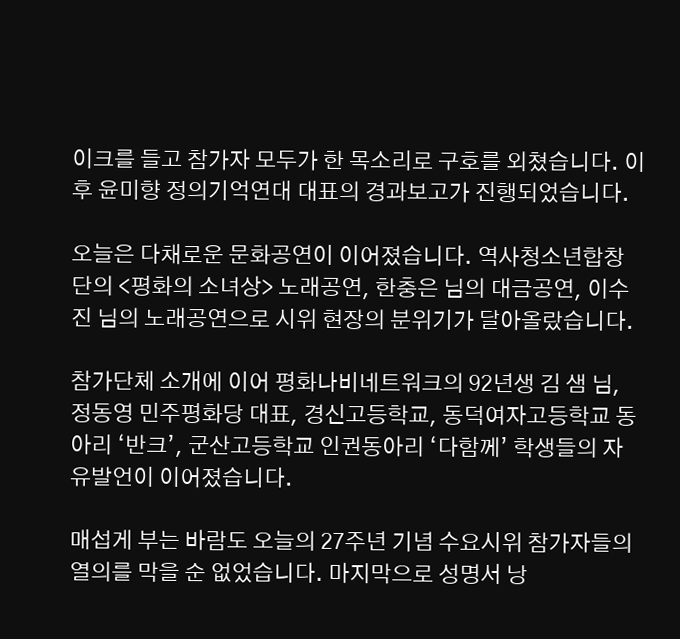이크를 들고 참가자 모두가 한 목소리로 구호를 외쳤습니다. 이후 윤미향 정의기억연대 대표의 경과보고가 진행되었습니다.

오늘은 다채로운 문화공연이 이어졌습니다. 역사청소년합창단의 <평화의 소녀상> 노래공연, 한충은 님의 대금공연, 이수진 님의 노래공연으로 시위 현장의 분위기가 달아올랐습니다.

참가단체 소개에 이어 평화나비네트워크의 92년생 김 샘 님, 정동영 민주평화당 대표, 경신고등학교, 동덕여자고등학교 동아리 ‘반크’, 군산고등학교 인권동아리 ‘다함께’ 학생들의 자유발언이 이어졌습니다.

매섭게 부는 바람도 오늘의 27주년 기념 수요시위 참가자들의 열의를 막을 순 없었습니다. 마지막으로 성명서 낭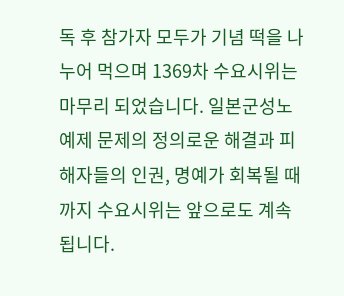독 후 참가자 모두가 기념 떡을 나누어 먹으며 1369차 수요시위는 마무리 되었습니다. 일본군성노예제 문제의 정의로운 해결과 피해자들의 인권, 명예가 회복될 때까지 수요시위는 앞으로도 계속됩니다.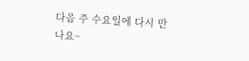다음 주 수요일에 다시 만나요~